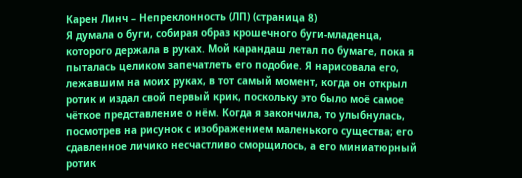Карен Линч – Непреклонность (ЛП) (страница 8)
Я думала о буги, собирая образ крошечного буги-младенца, которого держала в руках. Мой карандаш летал по бумаге, пока я пыталась целиком запечатлеть его подобие. Я нарисовала его, лежавшим на моих руках, в тот самый момент, когда он открыл ротик и издал свой первый крик, поскольку это было моё самое чёткое представление о нём. Когда я закончила, то улыбнулась, посмотрев на рисунок с изображением маленького существа; его сдавленное личико несчастливо сморщилось, а его миниатюрный ротик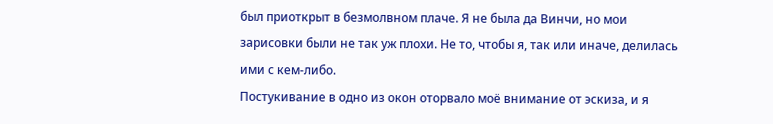был приоткрыт в безмолвном плаче. Я не была да Винчи, но мои зарисовки были не так уж плохи. Не то, чтобы я, так или иначе, делилась ими с кем-либо.
Постукивание в одно из окон оторвало моё внимание от эскиза, и я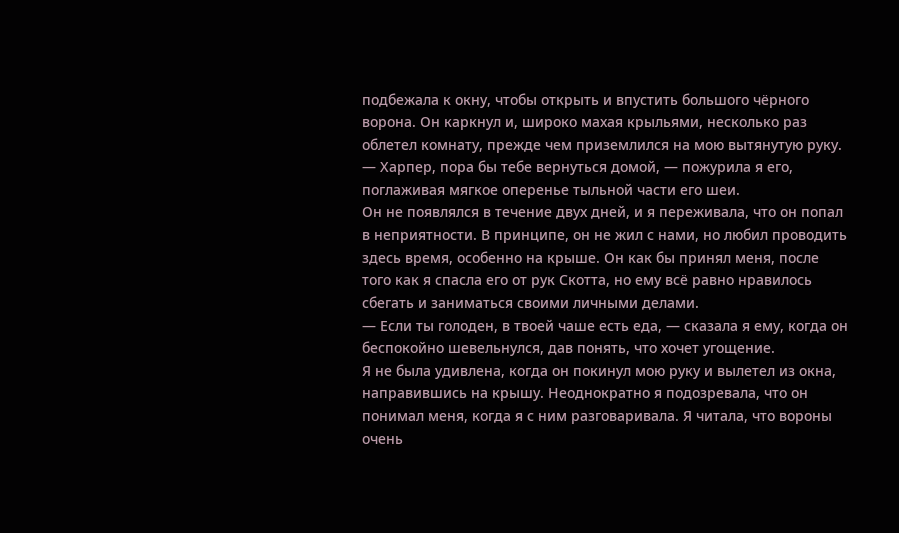подбежала к окну, чтобы открыть и впустить большого чёрного ворона. Он каркнул и, широко махая крыльями, несколько раз облетел комнату, прежде чем приземлился на мою вытянутую руку.
— Харпер, пора бы тебе вернуться домой, — пожурила я его, поглаживая мягкое оперенье тыльной части его шеи.
Он не появлялся в течение двух дней, и я переживала, что он попал в неприятности. В принципе, он не жил с нами, но любил проводить здесь время, особенно на крыше. Он как бы принял меня, после того как я спасла его от рук Скотта, но ему всё равно нравилось сбегать и заниматься своими личными делами.
— Если ты голоден, в твоей чаше есть еда, — сказала я ему, когда он беспокойно шевельнулся, дав понять, что хочет угощение.
Я не была удивлена, когда он покинул мою руку и вылетел из окна, направившись на крышу. Неоднократно я подозревала, что он понимал меня, когда я с ним разговаривала. Я читала, что вороны очень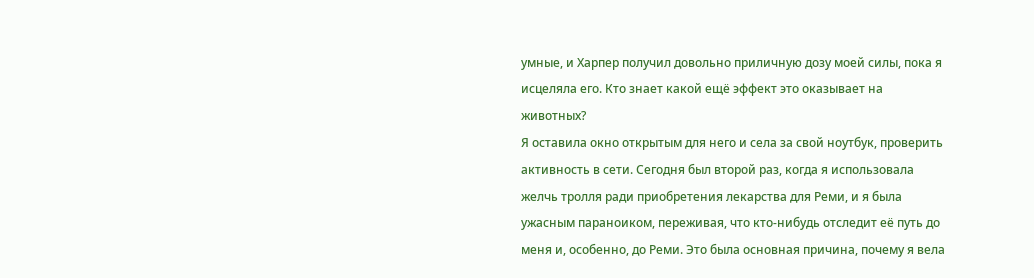умные, и Харпер получил довольно приличную дозу моей силы, пока я исцеляла его. Кто знает какой ещё эффект это оказывает на животных?
Я оставила окно открытым для него и села за свой ноутбук, проверить активность в сети. Сегодня был второй раз, когда я использовала желчь тролля ради приобретения лекарства для Реми, и я была ужасным параноиком, переживая, что кто-нибудь отследит её путь до меня и, особенно, до Реми. Это была основная причина, почему я вела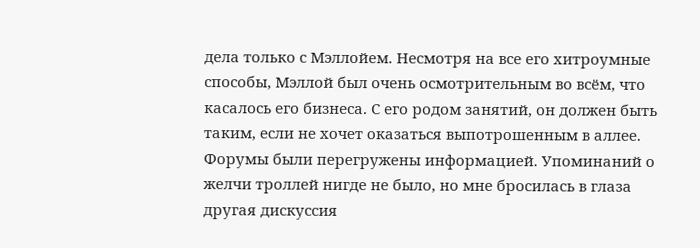дела только с Мэллойем. Несмотря на все его хитроумные способы, Мэллой был очень осмотрительным во всём, что касалось его бизнеса. С его родом занятий, он должен быть таким, если не хочет оказаться выпотрошенным в аллее.
Форумы были перегружены информацией. Упоминаний о желчи троллей нигде не было, но мне бросилась в глаза другая дискуссия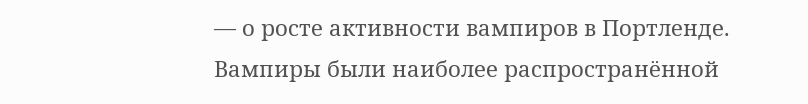— о росте активности вампиров в Портленде. Вампиры были наиболее распространённой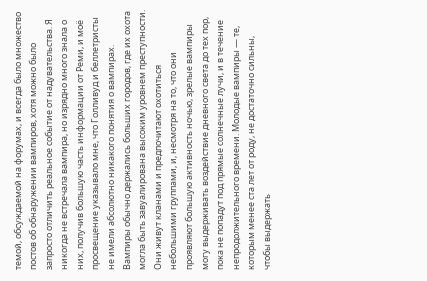темой, обсуждаемой на форумах, и всегда было множество постов об обнаружении вампиров, хотя можно было запросто отличить реальное событие от надувательства. Я никогда не встречала вампира, но изрядно много знала о них, получив большую часть информации от Реми, и моё просвещение указывало мне, что Голливуд и беллетристы не имели абсолютно никакого понятия о вампирах.
Вампиры обычно держались больших городов, где их охота могла быть завуалирована высоким уровнем преступности. Они живут кланами и предпочитают охотиться небольшими группами, и, несмотря на то, что они проявляют большую активность ночью, зрелые вампиры могу выдерживать воздействие дневного света до тех пор, пока не попадут под прямые солнечные лучи, и в течение непродолжительного времени. Молодые вампиры — те, которым менее ста лет от роду, не достаточно сильны, чтобы выдержать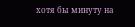хотя бы минуту на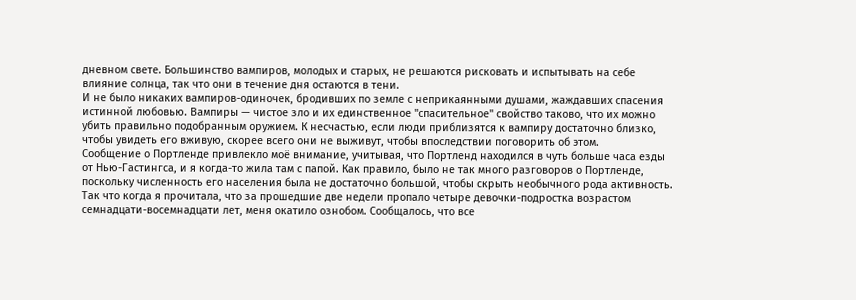дневном свете. Большинство вампиров, молодых и старых, не решаются рисковать и испытывать на себе влияние солнца, так что они в течение дня остаются в тени.
И не было никаких вампиров-одиночек, бродивших по земле с неприкаянными душами, жаждавших спасения истинной любовью. Вампиры — чистое зло и их единственное "спасительное" свойство таково, что их можно убить правильно подобранным оружием. К несчастью, если люди приблизятся к вампиру достаточно близко, чтобы увидеть его вживую, скорее всего они не выживут, чтобы впоследствии поговорить об этом.
Сообщение о Портленде привлекло моё внимание, учитывая, что Портленд находился в чуть больше часа езды от Нью-Гастингса, и я когда-то жила там с папой. Как правило, было не так много разговоров о Портленде, поскольку численность его населения была не достаточно большой, чтобы скрыть необычного рода активность. Так что когда я прочитала, что за прошедшие две недели пропало четыре девочки-подростка возрастом семнадцати-восемнадцати лет, меня окатило ознобом. Сообщалось, что все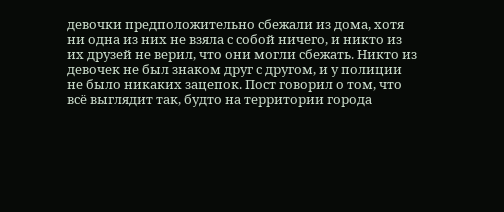девочки предположительно сбежали из дома, хотя ни одна из них не взяла с собой ничего, и никто из их друзей не верил, что они могли сбежать. Никто из девочек не был знаком друг с другом, и у полиции не было никаких зацепок. Пост говорил о том, что всё выглядит так, будто на территории города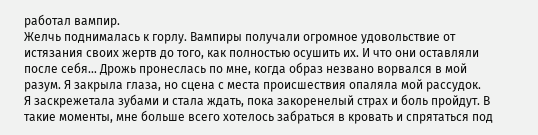работал вампир.
Желчь поднималась к горлу. Вампиры получали огромное удовольствие от истязания своих жертв до того, как полностью осушить их. И что они оставляли после себя… Дрожь пронеслась по мне, когда образ незвано ворвался в мой разум. Я закрыла глаза, но сцена с места происшествия опаляла мой рассудок.
Я заскрежетала зубами и стала ждать, пока закоренелый страх и боль пройдут. В такие моменты, мне больше всего хотелось забраться в кровать и спрятаться под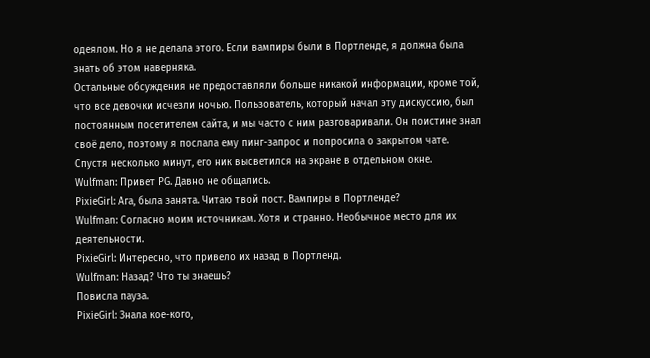одеялом. Но я не делала этого. Если вампиры были в Портленде, я должна была знать об этом наверняка.
Остальные обсуждения не предоставляли больше никакой информации, кроме той, что все девочки исчезли ночью. Пользователь, который начал эту дискуссию, был постоянным посетителем сайта, и мы часто с ним разговаривали. Он поистине знал своё дело, поэтому я послала ему пинг-запрос и попросила о закрытом чате. Спустя несколько минут, его ник высветился на экране в отдельном окне.
Wulfman: Привет PG. Давно не общались.
PixieGirl: Ага, была занята. Читаю твой пост. Вампиры в Портленде?
Wulfman: Согласно моим источникам. Хотя и странно. Необычное место для их деятельности.
PixieGirl: Интересно, что привело их назад в Портленд.
Wulfman: Назад? Что ты знаешь?
Повисла пауза.
PixieGirl: Знала кое-кого,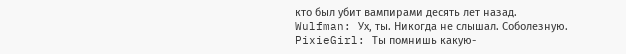кто был убит вампирами десять лет назад.
Wulfman: Ух, ты. Никогда не слышал. Соболезную.
PixieGirl: Ты помнишь какую-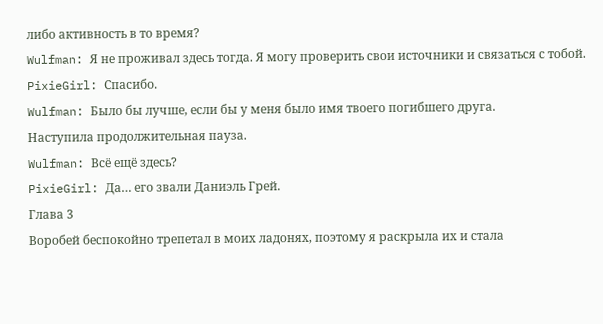либо активность в то время?
Wulfman: Я не проживал здесь тогда. Я могу проверить свои источники и связаться с тобой.
PixieGirl: Спасибо.
Wulfman: Было бы лучше, если бы у меня было имя твоего погибшего друга.
Наступила продолжительная пауза.
Wulfman: Всё ещё здесь?
PixieGirl: Да… его звали Даниэль Грей.
Глава 3
Воробей беспокойно трепетал в моих ладонях, поэтому я раскрыла их и стала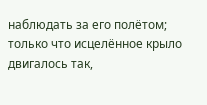наблюдать за его полётом; только что исцелённое крыло двигалось так,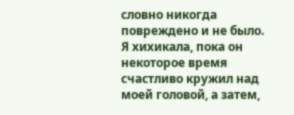словно никогда повреждено и не было. Я хихикала, пока он некоторое время счастливо кружил над моей головой, а затем,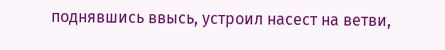поднявшись ввысь, устроил насест на ветви,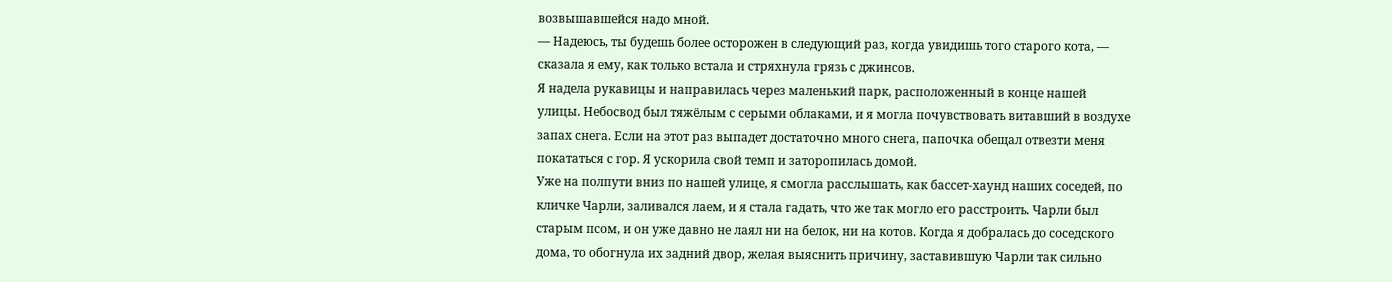возвышавшейся надо мной.
— Надеюсь, ты будешь более осторожен в следующий раз, когда увидишь того старого кота, — сказала я ему, как только встала и стряхнула грязь с джинсов.
Я надела рукавицы и направилась через маленький парк, расположенный в конце нашей улицы. Небосвод был тяжёлым с серыми облаками, и я могла почувствовать витавший в воздухе запах снега. Если на этот раз выпадет достаточно много снега, папочка обещал отвезти меня покататься с гор. Я ускорила свой темп и заторопилась домой.
Уже на полпути вниз по нашей улице, я смогла расслышать, как бассет-хаунд наших соседей, по кличке Чарли, заливался лаем, и я стала гадать, что же так могло его расстроить. Чарли был старым псом, и он уже давно не лаял ни на белок, ни на котов. Когда я добралась до соседского дома, то обогнула их задний двор, желая выяснить причину, заставившую Чарли так сильно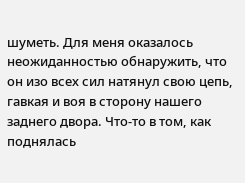шуметь. Для меня оказалось неожиданностью обнаружить, что он изо всех сил натянул свою цепь, гавкая и воя в сторону нашего заднего двора. Что-то в том, как поднялась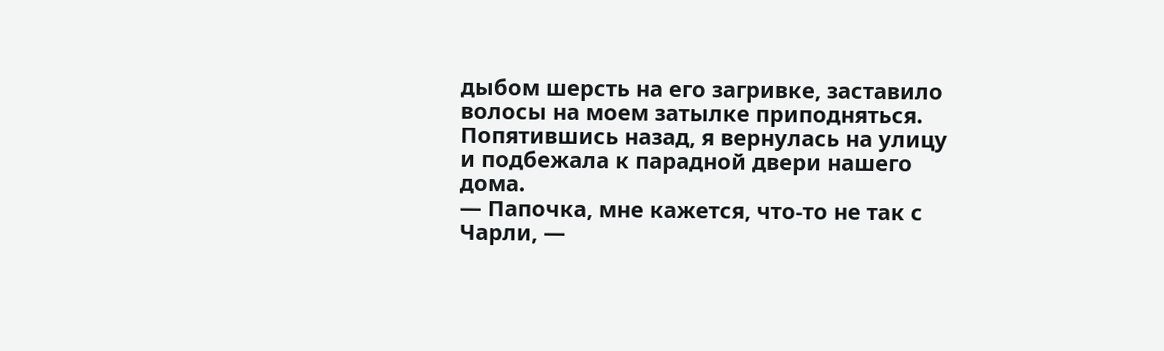дыбом шерсть на его загривке, заставило волосы на моем затылке приподняться.
Попятившись назад, я вернулась на улицу и подбежала к парадной двери нашего дома.
— Папочка, мне кажется, что-то не так с Чарли, —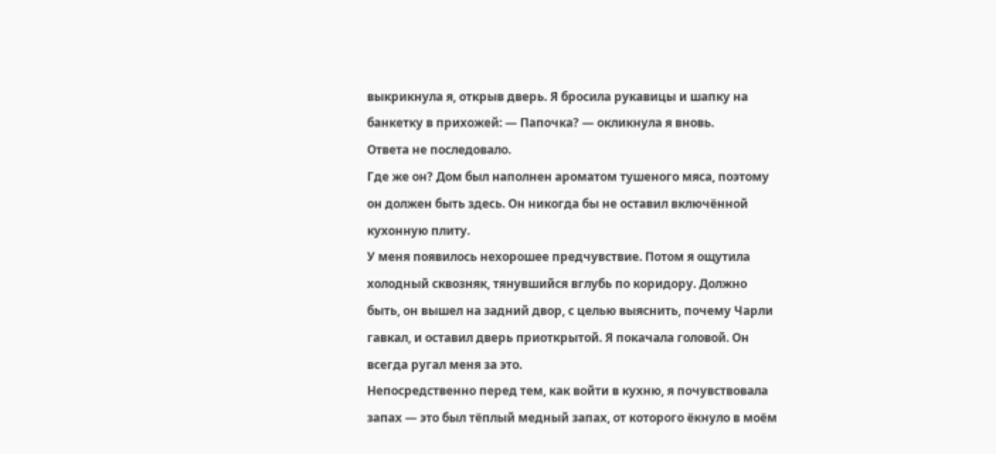выкрикнула я, открыв дверь. Я бросила рукавицы и шапку на банкетку в прихожей: — Папочка? — окликнула я вновь.
Ответа не последовало.
Где же он? Дом был наполнен ароматом тушеного мяса, поэтому он должен быть здесь. Он никогда бы не оставил включённой кухонную плиту.
У меня появилось нехорошее предчувствие. Потом я ощутила холодный сквозняк, тянувшийся вглубь по коридору. Должно быть, он вышел на задний двор, с целью выяснить, почему Чарли гавкал, и оставил дверь приоткрытой. Я покачала головой. Он всегда ругал меня за это.
Непосредственно перед тем, как войти в кухню, я почувствовала запах — это был тёплый медный запах, от которого ёкнуло в моём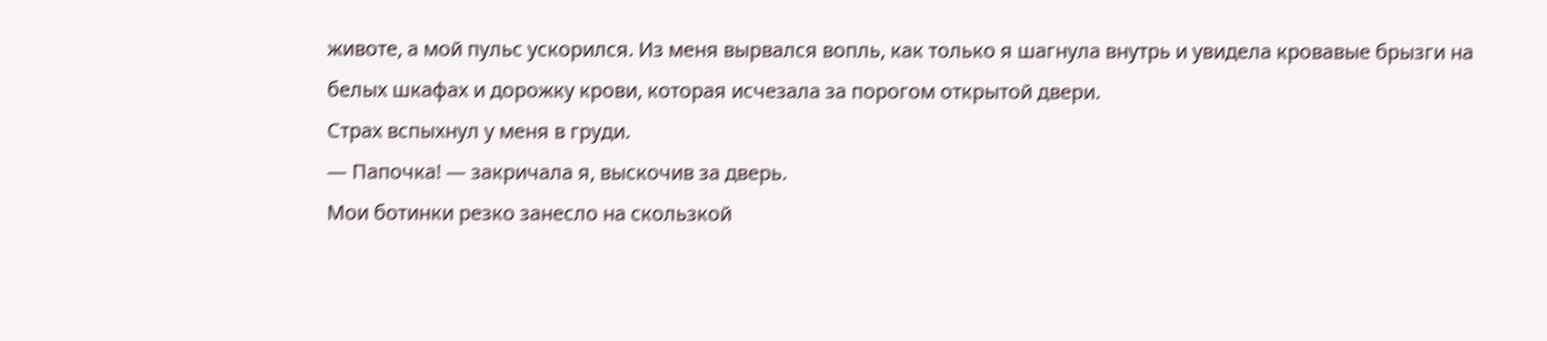животе, а мой пульс ускорился. Из меня вырвался вопль, как только я шагнула внутрь и увидела кровавые брызги на белых шкафах и дорожку крови, которая исчезала за порогом открытой двери.
Страх вспыхнул у меня в груди.
— Папочка! — закричала я, выскочив за дверь.
Мои ботинки резко занесло на скользкой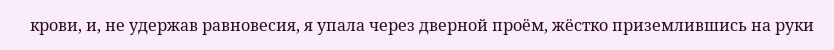крови, и, не удержав равновесия, я упала через дверной проём, жёстко приземлившись на руки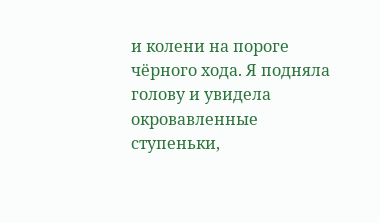и колени на пороге чёрного хода. Я подняла голову и увидела окровавленные ступеньки,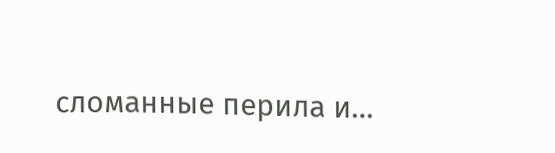сломанные перила и…